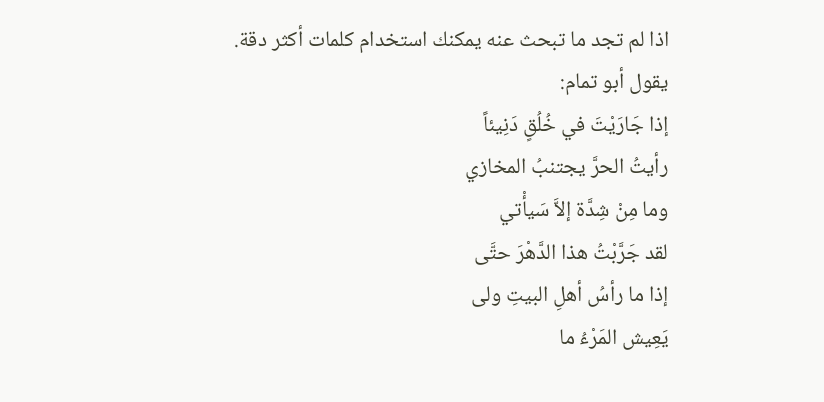اذا لم تجد ما تبحث عنه يمكنك استخدام كلمات أكثر دقة.
يقول أبو تمام:
إذا جَارَيْتَ في خُلُقٍ دَنِيئاً
رأيتُ الحرَّ يجتنبُ المخازي
وما مِنْ شِدَّة إلاَّ سَيأْتي
لقد جَرَّبْتُ هذا الدَّهْرَ حتَّى
إذا ما رأسُ أهلِ البيتِ ولى
يَعِيش المَرْءُ ما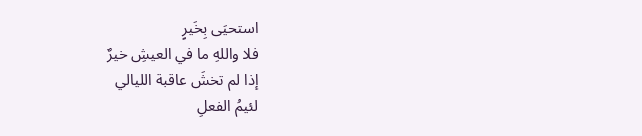استحيَى بِخَيرٍ
فلا واللهِ ما في العيشِ خيرٌ
إذا لم تخشَ عاقبة الليالي
لئيمُ الفعلِ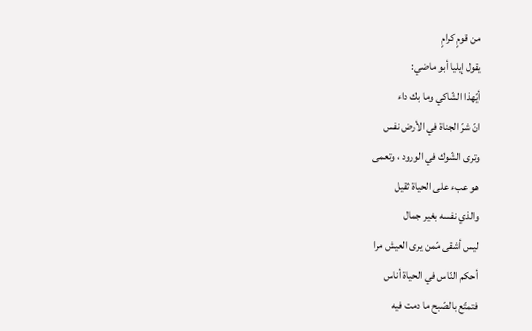من قومٍ كرامٍ
يقول إيليا أبو ماضي:
أيّهذا الشّاكي وما بك داء
انّ شرّ الجناة في الأرض نفس
وترى الشّوك في الورود ، وتعمى
هو عبء على الحياة ثقيل
والذي نفسه بغير جمال
ليس أشقى مّمن يرى العيش مرا
أحكم النّاس في الحياة أناس
فتمتّع بالصّبح ما دمت فيه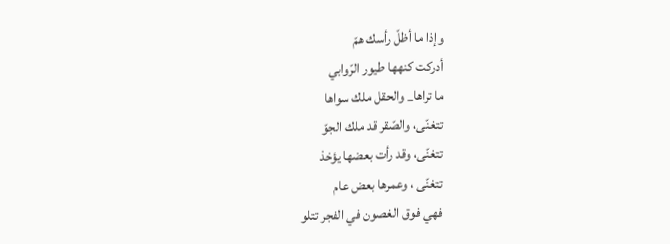وإذا ما أظلّ رأسك همّ
أدركت كنهها طيور الرّوابي
ما تراها_ والحقل ملك سواها
تتغنّى، والصّقر قد ملك الجوّ
تتغنّى، وقد رأت بعضها يؤخذ
تتغنّى ، وعمرها بعض عام
فهي فوق الغصون في الفجر تتلو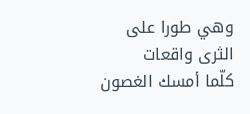وهي طورا على الثرى واقعات
كلّما أمسك الغصون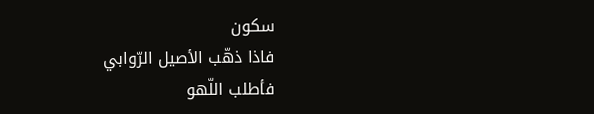سكون
فاذا ذهّب الأصيل الرّوابي
فأطلب اللّهو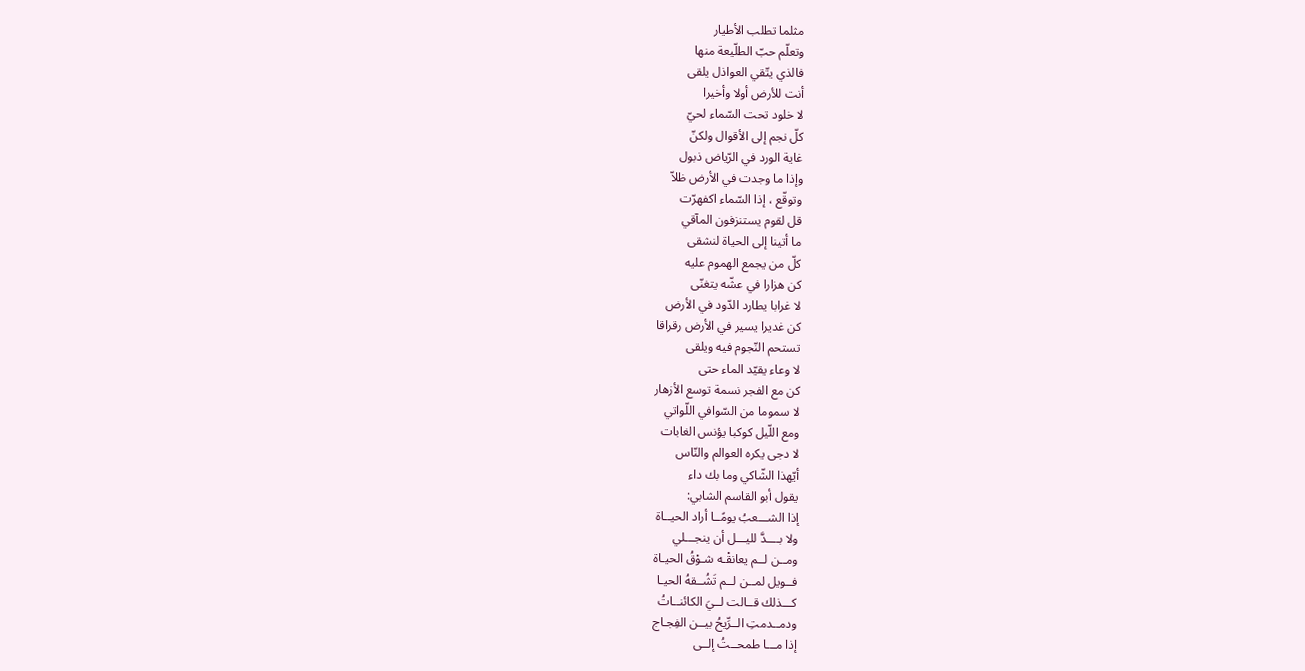مثلما تطلب الأطيار
وتعلّم حبّ الطلّيعة منها
فالذي يتّقي العواذل يلقى
أنت للأرض أولا وأخيرا
لا خلود تحت السّماء لحيّ
كلّ نجم إلى الأقوال ولكنّ
غاية الورد في الرّياض ذبول
وإذا ما وجدت في الأرض ظلاّ
وتوقّع ، إذا السّماء اكفهرّت
قل لقوم يستنزفون المآقي
ما أتينا إلى الحياة لنشقى
كلّ من يجمع الهموم عليه
كن هزارا في عشّه يتغنّى
لا غرابا يطارد الدّود في الأرض
كن غديرا يسير في الأرض رقراقا
تستحم النّجوم فيه ويلقى
لا وعاء يقيّد الماء حتى
كن مع الفجر نسمة توسع الأزهار
لا سموما من السّوافي اللّواتي
ومع اللّيل كوكبا يؤنس الغابات
لا دجى يكره العوالم والنّاس
أيّهذا الشّاكي وما بك داء
يقول أبو القاسم الشابي:
إذا الشـــعبُ يومًــا أراد الحيــاة
ولا بــــدَّ لليـــل أن ينجـــلي
ومــن لــم يعانقْـه شـوْقُ الحيـاة
فــويل لمــن لــم تَشُــقهُ الحيـا
كـــذلك قــالت لــيَ الكائنــاتُ
ودمــدمتِ الــرِّيحُ بيــن الفِجـاج
إذا مـــا طمحــتُ إلــى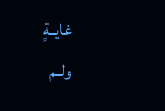غايــةٍ
ولــم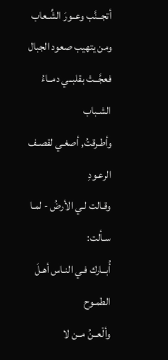أتجــنَّب وعــورَ الشِّـعاب
ومن يتهيب صعود الجبال
فعجَّــتْ بقلبــي دمــاءُ الشـباب
وأطـرقتُ, أصغـي لقصـف الرعـودِ
وقـالت لـي الأرضُ - لمـا سـألت:
أُبــارك فـي النـاس أهـلَ الطمـوح
وألْعــنُ مــن لا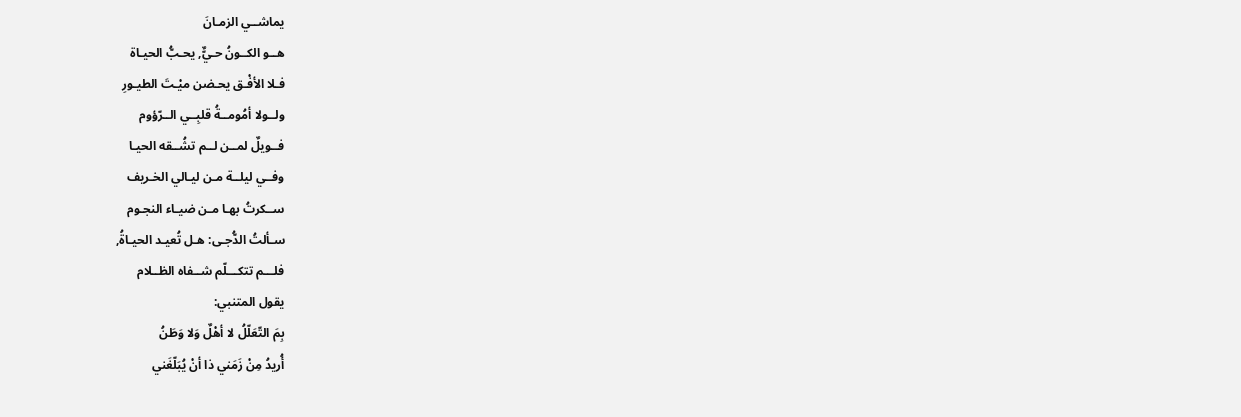يماشــي الزمـانَ
هــو الكــونُ حـيٌّ, يحـبُّ الحيـاة
فـلا الأفْـق يحـضن ميْـتَ الطيـورِ
ولــولا أمُومــةُ قلبِــي الــرّؤوم
فــويلٌ لمــن لــم تشُــقه الحيـا
وفــي ليلــة مـن ليـالي الخـريف
ســكرتُ بهـا مـن ضيـاء النجـوم
سـألتُ الدُّجـى: هـل تُعيـد الحيـاةُ,
فلـــم تتكـــلّم شــفاه الظــلام
يقول المتنبي:
بِمَ التّعَلّلُ لا أهْلٌ وَلا وَطَنُ
أُريدُ مِنْ زَمَني ذا أنْ يُبَلّغَني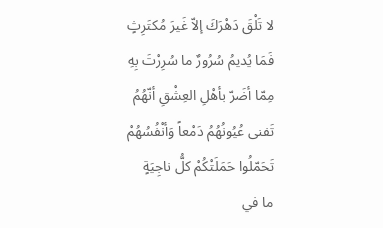لا تَلْقَ دَهْرَكَ إلاّ غَيرَ مُكتَرِثٍ
فَمَا يُديمُ سُرُورٌ ما سُرِرْتَ بِهِ
مِمّا أضَرّ بأهْلِ العِشْقِ أنّهُمُ
تَفنى عُيُونُهُمُ دَمْعاً وَأنْفُسُهُمْ
تَحَمّلُوا حَمَلَتْكُمْ كلُّ ناجِيَةٍ
ما في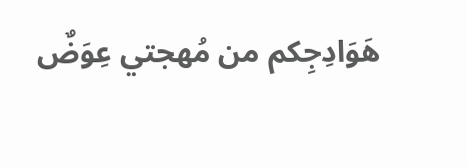هَوَادِجِكم من مُهجتي عِوَضٌ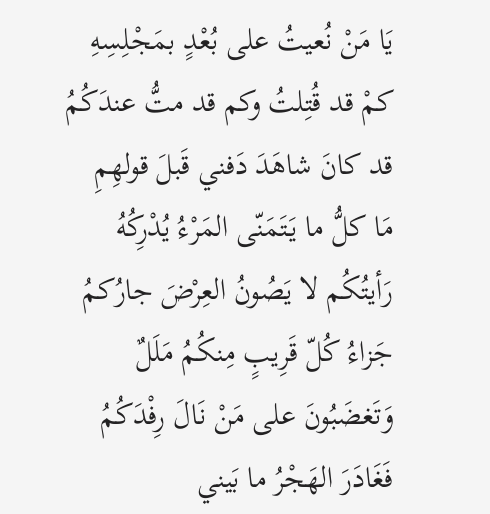يَا مَنْ نُعيتُ على بُعْدٍ بمَجْلِسِهِ
كمْ قد قُتِلتُ وكم قد متُّ عندَكُمُ
قد كانَ شاهَدَ دَفني قَبلَ قولهِمِ
مَا كلُّ ما يَتَمَنّى المَرْءُ يُدْرِكُهُ
رَأيتُكُم لا يَصُونُ العِرْضَ جارُكمُ
جَزاءُ كُلّ قَرِيبٍ مِنكُمُ مَلَلٌ
وَتَغضَبُونَ على مَنْ نَالَ رِفْدَكُمُ
فَغَادَرَ الهَجْرُ ما بَيني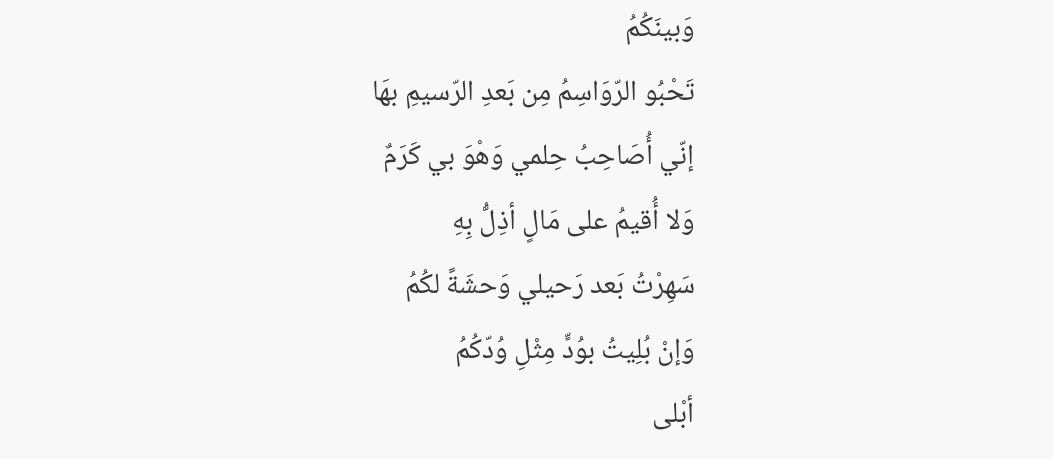وَبينَكُمُ
تَحْبُو الرّوَاسِمُ مِن بَعدِ الرّسيمِ بهَا
إنّي أُصَاحِبُ حِلمي وَهْوَ بي كَرَمٌ
وَلا أُقيمُ على مَالٍ أذِلُّ بِهِ
سَهِرْتُ بَعد رَحيلي وَحشَةً لكُمُ
وَإنْ بُلِيتُ بوُدٍّ مِثْلِ وُدّكُمُ
أبْلى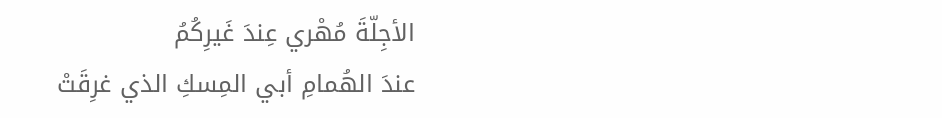الأجِلّةَ مُهْري عِندَ غَيرِكُمُ
عندَ الهُمامِ أبي المِسكِ الذي غرِقَتْ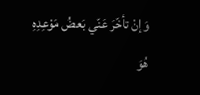وَإنْ تأخّرَ عَنّي بَعضُ مَوْعِدِهِ
هُوَ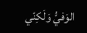الوَفيُّ وَلَكِنّي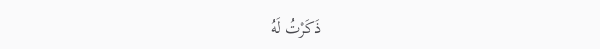ذَكَرْتُ لَهُ